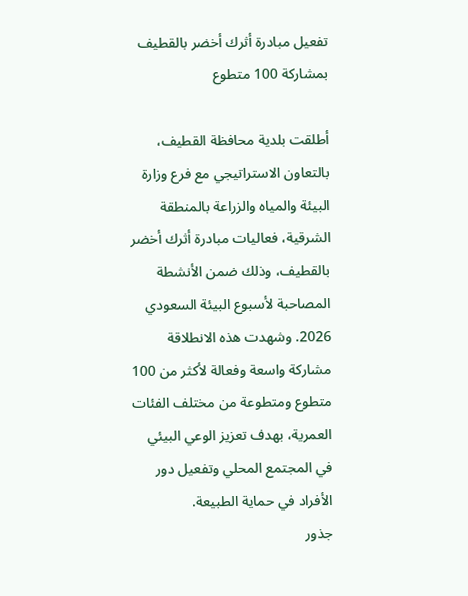تفعيل مبادرة أثرك أخضر بالقطيف بمشاركة 100 متطوع

أطلقت بلدية محافظة القطيف، بالتعاون الاستراتيجي مع فرع وزارة البيئة والمياه والزراعة بالمنطقة الشرقية، فعاليات مبادرة أثرك أخضر بالقطيف، وذلك ضمن الأنشطة المصاحبة لأسبوع البيئة السعودي 2026. وشهدت هذه الانطلاقة مشاركة واسعة وفعالة لأكثر من 100 متطوع ومتطوعة من مختلف الفئات العمرية، بهدف تعزيز الوعي البيئي في المجتمع المحلي وتفعيل دور الأفراد في حماية الطبيعة.
جذور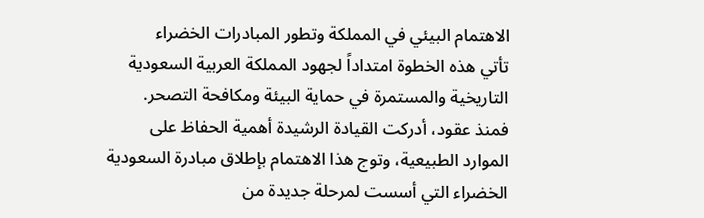الاهتمام البيئي في المملكة وتطور المبادرات الخضراء
تأتي هذه الخطوة امتداداً لجهود المملكة العربية السعودية التاريخية والمستمرة في حماية البيئة ومكافحة التصحر. فمنذ عقود، أدركت القيادة الرشيدة أهمية الحفاظ على الموارد الطبيعية، وتوج هذا الاهتمام بإطلاق مبادرة السعودية الخضراء التي أسست لمرحلة جديدة من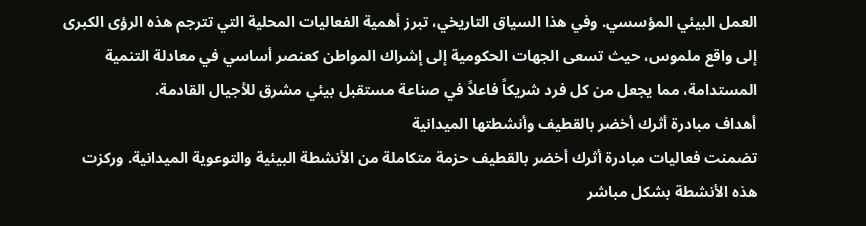العمل البيئي المؤسسي. وفي هذا السياق التاريخي، تبرز أهمية الفعاليات المحلية التي تترجم هذه الرؤى الكبرى إلى واقع ملموس، حيث تسعى الجهات الحكومية إلى إشراك المواطن كعنصر أساسي في معادلة التنمية المستدامة، مما يجعل من كل فرد شريكاً فاعلاً في صناعة مستقبل بيئي مشرق للأجيال القادمة.
أهداف مبادرة أثرك أخضر بالقطيف وأنشطتها الميدانية
تضمنت فعاليات مبادرة أثرك أخضر بالقطيف حزمة متكاملة من الأنشطة البيئية والتوعوية الميدانية. وركزت هذه الأنشطة بشكل مباشر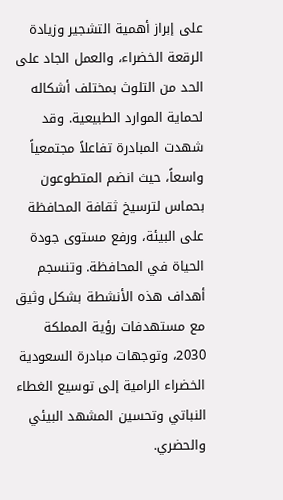على إبراز أهمية التشجير وزيادة الرقعة الخضراء، والعمل الجاد على الحد من التلوث بمختلف أشكاله لحماية الموارد الطبيعية. وقد شهدت المبادرة تفاعلاً مجتمعياً واسعاً، حيث انضم المتطوعون بحماس لترسيخ ثقافة المحافظة على البيئة، ورفع مستوى جودة الحياة في المحافظة. وتنسجم أهداف هذه الأنشطة بشكل وثيق مع مستهدفات رؤية المملكة 2030، وتوجهات مبادرة السعودية الخضراء الرامية إلى توسيع الغطاء النباتي وتحسين المشهد البيئي والحضري.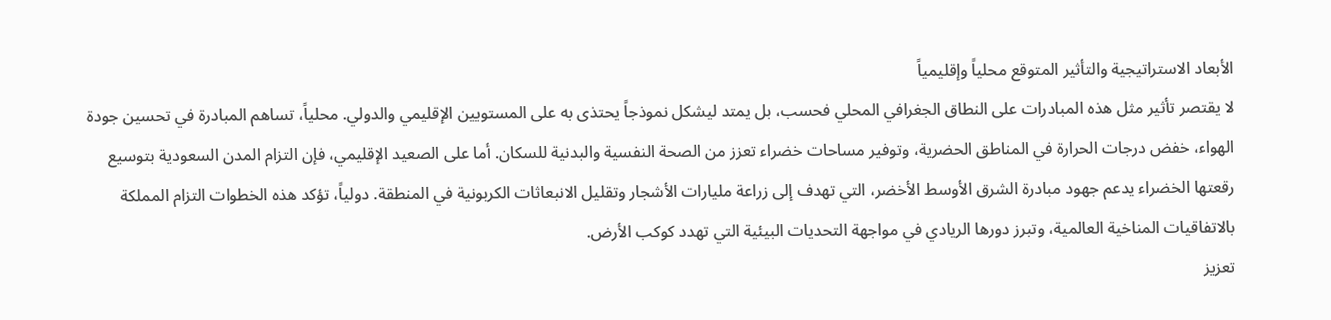الأبعاد الاستراتيجية والتأثير المتوقع محلياً وإقليمياً
لا يقتصر تأثير مثل هذه المبادرات على النطاق الجغرافي المحلي فحسب، بل يمتد ليشكل نموذجاً يحتذى به على المستويين الإقليمي والدولي. محلياً، تساهم المبادرة في تحسين جودة الهواء، خفض درجات الحرارة في المناطق الحضرية، وتوفير مساحات خضراء تعزز من الصحة النفسية والبدنية للسكان. أما على الصعيد الإقليمي، فإن التزام المدن السعودية بتوسيع رقعتها الخضراء يدعم جهود مبادرة الشرق الأوسط الأخضر، التي تهدف إلى زراعة مليارات الأشجار وتقليل الانبعاثات الكربونية في المنطقة. دولياً، تؤكد هذه الخطوات التزام المملكة بالاتفاقيات المناخية العالمية، وتبرز دورها الريادي في مواجهة التحديات البيئية التي تهدد كوكب الأرض.
تعزيز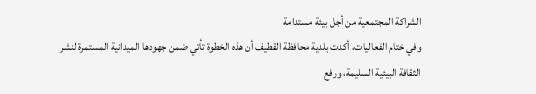الشراكة المجتمعية من أجل بيئة مستدامة
وفي ختام الفعاليات، أكدت بلدية محافظة القطيف أن هذه الخطوة تأتي ضمن جهودها الميدانية المستمرة لنشر الثقافة البيئية السليمة، ورفع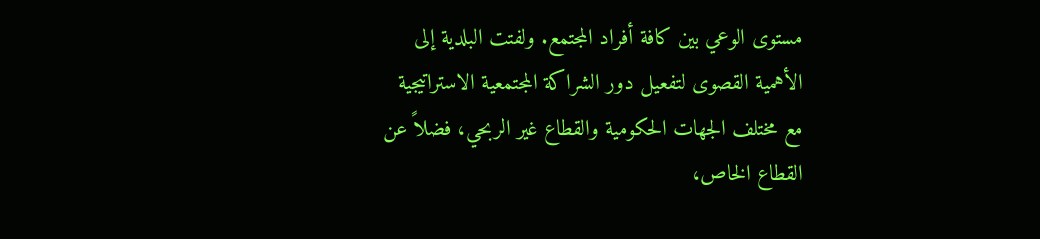مستوى الوعي بين كافة أفراد المجتمع. ولفتت البلدية إلى الأهمية القصوى لتفعيل دور الشراكة المجتمعية الاستراتيجية مع مختلف الجهات الحكومية والقطاع غير الربحي، فضلاً عن القطاع الخاص،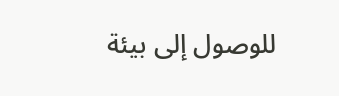للوصول إلى بيئة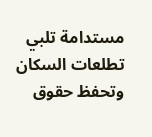مستدامة تلبي تطلعات السكان وتحفظ حقوق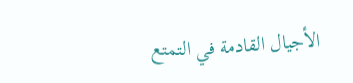الأجيال القادمة في التمتع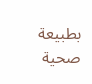بطبيعة صحية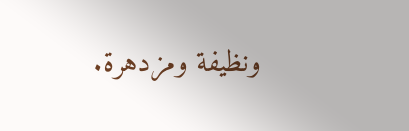ونظيفة ومزدهرة.